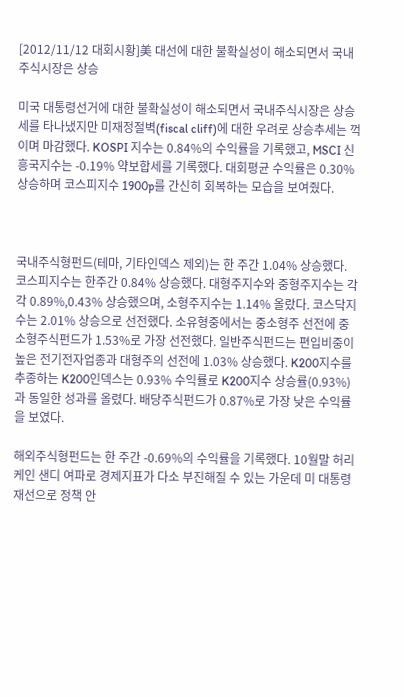[2012/11/12 대회시황]美 대선에 대한 불확실성이 해소되면서 국내주식시장은 상승

미국 대통령선거에 대한 불확실성이 해소되면서 국내주식시장은 상승세를 타나냈지만 미재정절벽(fiscal cliff)에 대한 우려로 상승추세는 꺽이며 마감했다. KOSPI 지수는 0.84%의 수익률을 기록했고, MSCI 신흥국지수는 -0.19% 약보합세를 기록했다. 대회평균 수익률은 0.30% 상승하며 코스피지수 1900p를 간신히 회복하는 모습을 보여줬다.



국내주식형펀드(테마, 기타인덱스 제외)는 한 주간 1.04% 상승했다. 코스피지수는 한주간 0.84% 상승했다. 대형주지수와 중형주지수는 각각 0.89%,0.43% 상승했으며, 소형주지수는 1.14% 올랐다. 코스닥지수는 2.01% 상승으로 선전했다. 소유형중에서는 중소형주 선전에 중소형주식펀드가 1.53%로 가장 선전했다. 일반주식펀드는 편입비중이 높은 전기전자업종과 대형주의 선전에 1.03% 상승했다. K200지수를 추종하는 K200인덱스는 0.93% 수익률로 K200지수 상승률(0.93%)과 동일한 성과를 올렸다. 배당주식펀드가 0.87%로 가장 낮은 수익률을 보였다.

해외주식형펀드는 한 주간 -0.69%의 수익률을 기록했다. 10월말 허리케인 샌디 여파로 경제지표가 다소 부진해질 수 있는 가운데 미 대통령 재선으로 정책 안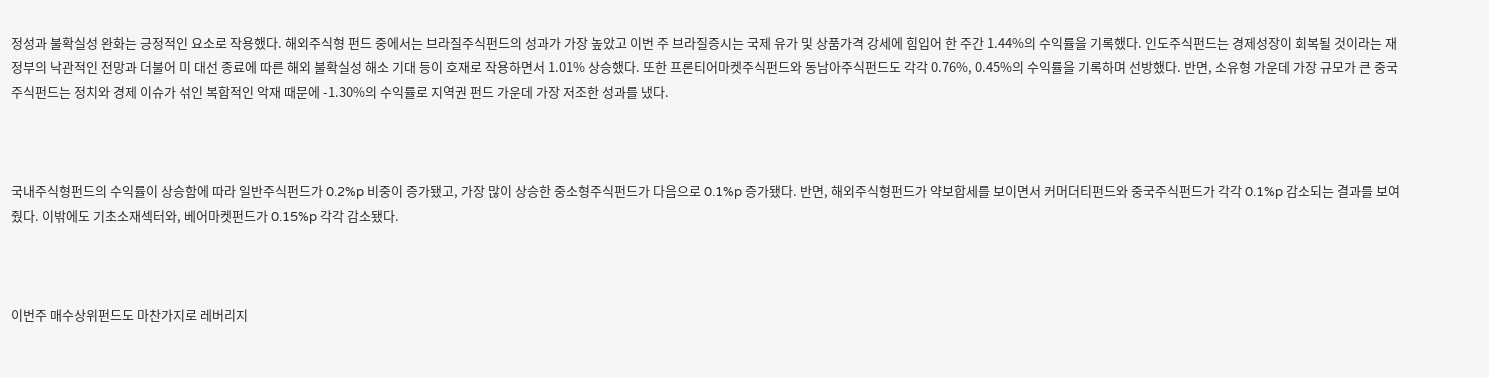정성과 불확실성 완화는 긍정적인 요소로 작용했다. 해외주식형 펀드 중에서는 브라질주식펀드의 성과가 가장 높았고 이번 주 브라질증시는 국제 유가 및 상품가격 강세에 힘입어 한 주간 1.44%의 수익률을 기록했다. 인도주식펀드는 경제성장이 회복될 것이라는 재정부의 낙관적인 전망과 더불어 미 대선 종료에 따른 해외 불확실성 해소 기대 등이 호재로 작용하면서 1.01% 상승했다. 또한 프론티어마켓주식펀드와 동남아주식펀드도 각각 0.76%, 0.45%의 수익률을 기록하며 선방했다. 반면, 소유형 가운데 가장 규모가 큰 중국주식펀드는 정치와 경제 이슈가 섞인 복합적인 악재 때문에 -1.30%의 수익률로 지역권 펀드 가운데 가장 저조한 성과를 냈다.



국내주식형펀드의 수익률이 상승함에 따라 일반주식펀드가 0.2%p 비중이 증가됐고, 가장 많이 상승한 중소형주식펀드가 다음으로 0.1%p 증가됐다. 반면, 해외주식형펀드가 약보합세를 보이면서 커머더티펀드와 중국주식펀드가 각각 0.1%p 감소되는 결과를 보여줬다. 이밖에도 기초소재섹터와, 베어마켓펀드가 0.15%p 각각 감소됐다.



이번주 매수상위펀드도 마찬가지로 레버리지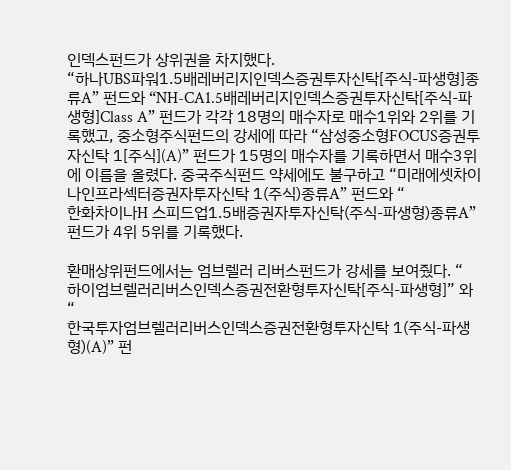인덱스펀드가 상위권을 차지했다.
“하나UBS파워1.5배레버리지인덱스증권투자신탁[주식-파생형]종류A” 펀드와 “NH-CA1.5배레버리지인덱스증권투자신탁[주식-파생형]Class A” 펀드가 각각 18명의 매수자로 매수1위와 2위를 기록했고, 중소형주식펀드의 강세에 따라 “삼성중소형FOCUS증권투자신탁 1[주식](A)” 펀드가 15명의 매수자를 기록하면서 매수3위에 이름을 올렸다. 중국주식펀드 약세에도 불구하고 “미래에셋차이나인프라섹터증권자투자신탁 1(주식)종류A” 펀드와 “
한화차이나H 스피드업1.5배증권자투자신탁(주식-파생형)종류A” 펀드가 4위 5위를 기록했다.

환매상위펀드에서는 엄브렐러 리버스펀드가 강세를 보여줬다. “
하이엄브렐러리버스인덱스증권전환형투자신탁[주식-파생형]” 와 “
한국투자엄브렐러리버스인덱스증권전환형투자신탁 1(주식-파생형)(A)” 펀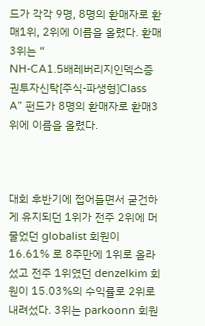드가 각각 9명, 8명의 환매자로 환매1위, 2위에 이름을 올렸다. 환매3위는 “
NH-CA1.5배레버리지인덱스증권투자신탁[주식-파생형]Class A” 펀드가 8명의 환매자로 환매3위에 이름을 올렸다.



대회 후반기에 접어들면서 굳건하게 유지되던 1위가 전주 2위에 머물었던 globalist 회원이 16.61% 로 8주만에 1위로 올라섰고 전주 1위였던 denzelkim 회원이 15.03%의 수익률로 2위로 내려섰다. 3위는 parkoonn 회원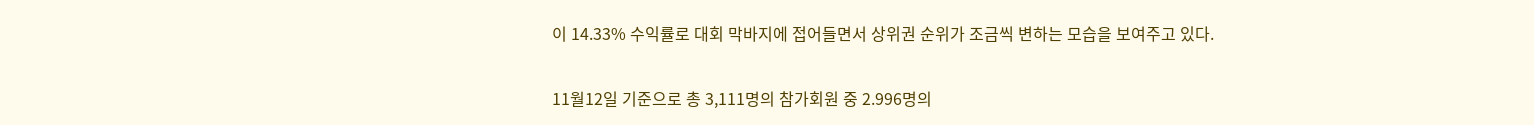이 14.33% 수익률로 대회 막바지에 접어들면서 상위권 순위가 조금씩 변하는 모습을 보여주고 있다.

11월12일 기준으로 총 3,111명의 참가회원 중 2.996명의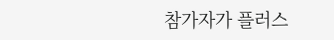참가자가 플러스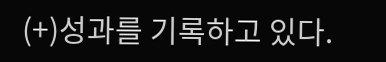(+)성과를 기록하고 있다.